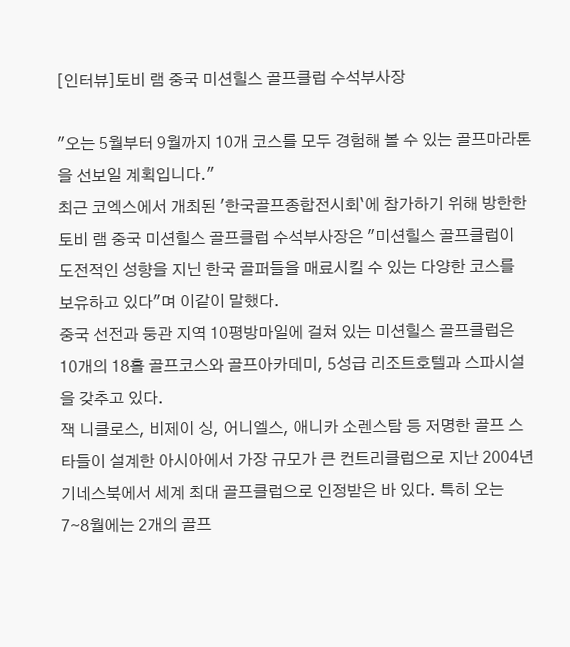[인터뷰]토비 램 중국 미션힐스 골프클럽 수석부사장

"오는 5월부터 9월까지 10개 코스를 모두 경험해 볼 수 있는 골프마라톤을 선보일 계획입니다."
최근 코엑스에서 개최된 '한국골프종합전시회`에 참가하기 위해 방한한 토비 램 중국 미션힐스 골프클럽 수석부사장은 "미션힐스 골프클럽이 도전적인 성향을 지닌 한국 골퍼들을 매료시킬 수 있는 다양한 코스를 보유하고 있다"며 이같이 말했다.
중국 선전과 둥관 지역 10평방마일에 걸쳐 있는 미션힐스 골프클럽은 10개의 18홀 골프코스와 골프아카데미, 5성급 리조트호텔과 스파시설을 갖추고 있다.
잭 니클로스, 비제이 싱, 어니엘스, 애니카 소렌스탐 등 저명한 골프 스타들이 설계한 아시아에서 가장 규모가 큰 컨트리클럽으로 지난 2004년 기네스북에서 세계 최대 골프클럽으로 인정받은 바 있다. 특히 오는 7∼8월에는 2개의 골프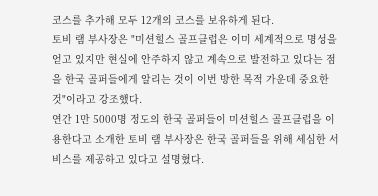코스를 추가해 모두 12개의 코스를 보유하게 된다.
토비 램 부사장은 "미션힐스 골프클럽은 이미 세계적으로 명성을 얻고 있지만 현실에 안주하지 않고 계속으로 발전하고 있다는 점을 한국 골퍼들에게 알리는 것이 이번 방한 목적 가운데 중요한 것"이라고 강조했다.
연간 1만 5000명 정도의 한국 골퍼들이 미션힐스 골프클럽을 이용한다고 소개한 토비 램 부사장은 한국 골퍼들을 위해 세심한 서비스를 제공하고 있다고 설명혔다.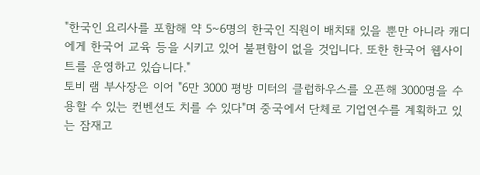"한국인 요리사를 포함해 약 5~6명의 한국인 직원이 배치돼 있을 뿐만 아니라 캐디에게 한국어 교육 등을 시키고 있어 불편함이 없을 것입니다. 또한 한국어 웹사이트를 운영하고 있습니다."
토비 램 부사장은 이어 "6만 3000 평방 미터의 클럽하우스를 오픈해 3000명을 수용할 수 있는 컨벤션도 치를 수 있다"며 중국에서 단체로 기업연수를 계획하고 있는 잠재고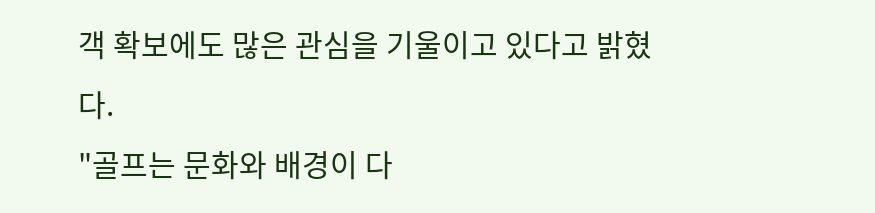객 확보에도 많은 관심을 기울이고 있다고 밝혔다.
"골프는 문화와 배경이 다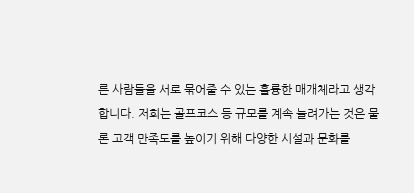른 사람들을 서로 묶어줄 수 있는 훌륭한 매개체라고 생각합니다. 저희는 골프코스 등 규모를 계속 늘려가는 것은 물론 고객 만족도를 높이기 위해 다양한 시설과 문화를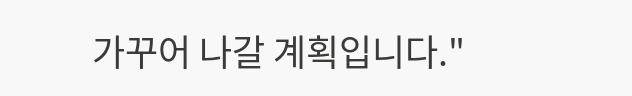가꾸어 나갈 계획입니다."